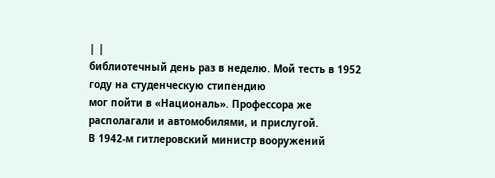| |
библиотечный день раз в неделю. Мой тесть в 1952 году на студенческую стипендию
мог пойти в «Националь». Профессора же располагали и автомобилями, и прислугой.
В 1942-м гитлеровский министр вооружений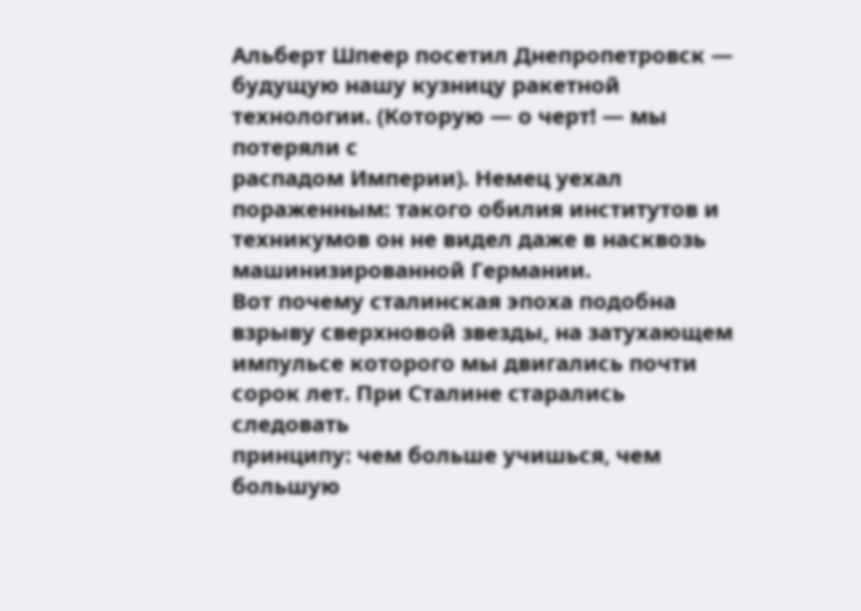Альберт Шпеер посетил Днепропетровск —
будущую нашу кузницу ракетной технологии. (Которую — о черт! — мы потеряли с
распадом Империи). Немец уехал пораженным: такого обилия институтов и
техникумов он не видел даже в насквозь машинизированной Германии.
Вот почему сталинская эпоха подобна взрыву сверхновой звезды, на затухающем
импульсе которого мы двигались почти сорок лет. При Сталине старались следовать
принципу: чем больше учишься, чем большую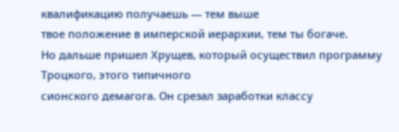квалификацию получаешь — тем выше
твое положение в имперской иерархии, тем ты богаче.
Но дальше пришел Хрущев, который осуществил программу Троцкого, этого типичного
сионского демагога. Он срезал заработки классу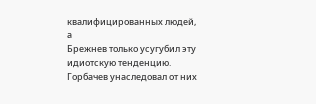квалифицированных людей, а
Брежнев только усугубил эту идиотскую тенденцию. Горбачев унаследовал от них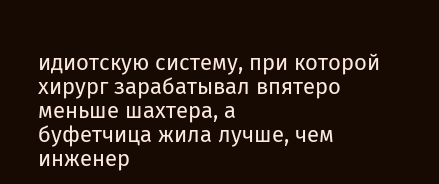идиотскую систему, при которой хирург зарабатывал впятеро меньше шахтера, а
буфетчица жила лучше, чем инженер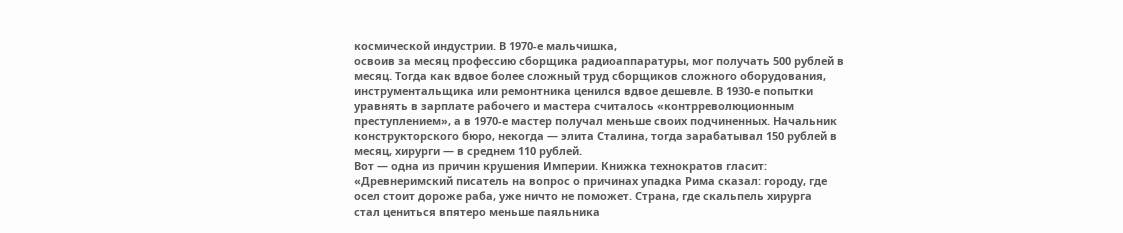космической индустрии. В 1970-е мальчишка,
освоив за месяц профессию сборщика радиоаппаратуры, мог получать 500 рублей в
месяц. Тогда как вдвое более сложный труд сборщиков сложного оборудования,
инструментальщика или ремонтника ценился вдвое дешевле. В 1930-е попытки
уравнять в зарплате рабочего и мастера считалось «контрреволюционным
преступлением», а в 1970-е мастер получал меньше своих подчиненных. Начальник
конструкторского бюро, некогда — элита Сталина, тогда зарабатывал 150 рублей в
месяц, хирурги — в среднем 110 рублей.
Вот — одна из причин крушения Империи. Книжка технократов гласит:
«Древнеримский писатель на вопрос о причинах упадка Рима сказал: городу, где
осел стоит дороже раба, уже ничто не поможет. Страна, где скальпель хирурга
стал цениться впятеро меньше паяльника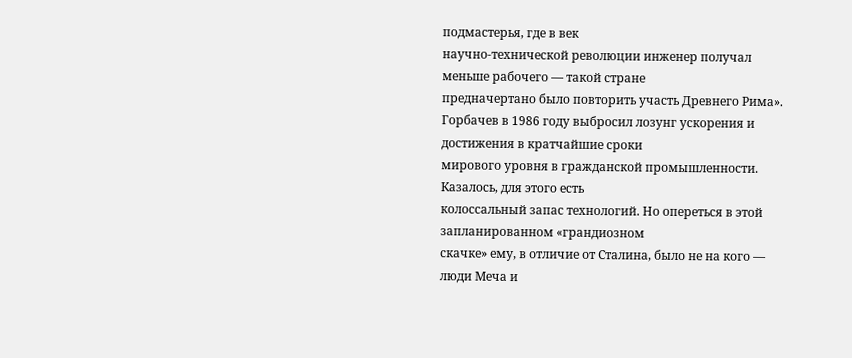подмастерья, где в век
научно-технической революции инженер получал меньше рабочего — такой стране
предначертано было повторить участь Древнего Рима».
Горбачев в 1986 году выбросил лозунг ускорения и достижения в кратчайшие сроки
мирового уровня в гражданской промышленности. Казалось, для этого есть
колоссальный запас технологий. Но опереться в этой запланированном «грандиозном
скачке» ему, в отличие от Сталина, было не на кого — люди Меча и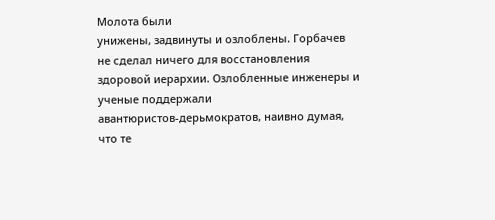Молота были
унижены, задвинуты и озлоблены. Горбачев не сделал ничего для восстановления
здоровой иерархии. Озлобленные инженеры и ученые поддержали
авантюристов-дерьмократов, наивно думая, что те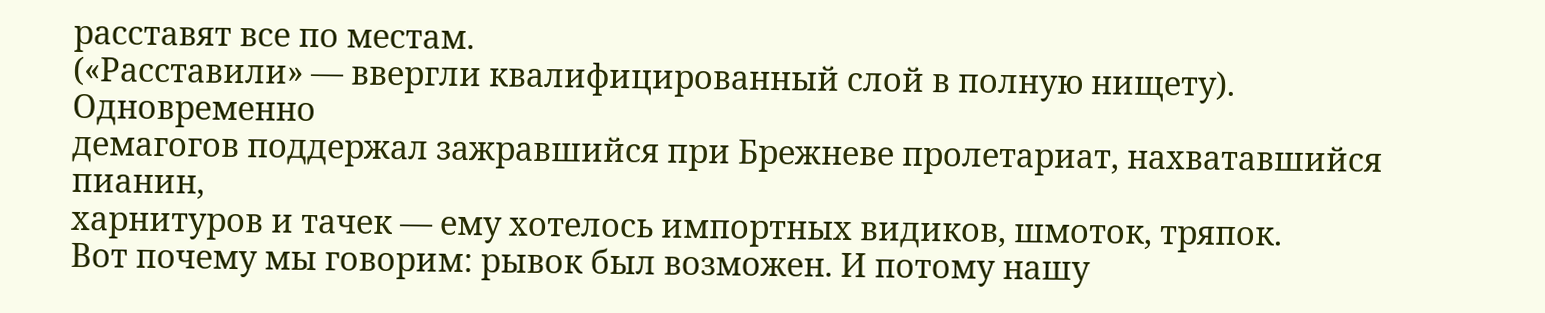расставят все по местам.
(«Расставили» — ввергли квалифицированный слой в полную нищету). Одновременно
демагогов поддержал зажравшийся при Брежневе пролетариат, нахватавшийся пианин,
харнитуров и тачек — ему хотелось импортных видиков, шмоток, тряпок.
Вот почему мы говорим: рывок был возможен. И потому нашу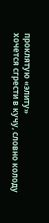проклятую «элиту»
хочется сгрести в кучу, словно колоду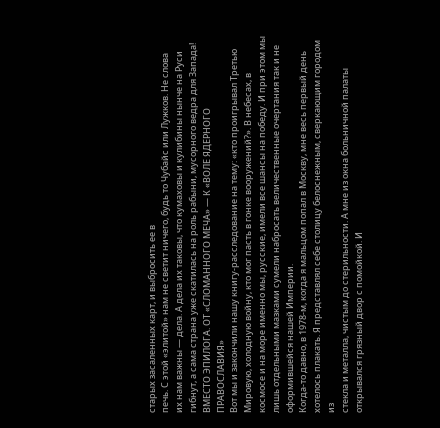старых засаленных карт, и выбросить ее в
печь. С этой «элитой» нам не светит ничего, будь то Чубайс или Лужков. Не слова
их нам важны — дела. А дела их таковы, что кумаховы и кулибины нынче на Руси
гибнут, а сама страна уже скатилась на роль рабыни, мусорного ведра для Запада!
ВМЕСТО ЭПИЛОГА. ОТ «СЛОМАННОГО МЕЧА» — К «ВОЛЕ ЯДЕРНОГО ПРАВОСЛАВИЯ»
Вот мы и закончили нашу книгу-расследование на тему: «кто проигрывал Третью
Мировую, холодную войну, кто мог пасть в гонке вооружений?». В небесах, в
космосе и на море именно мы, русские, имели все шансы на победу. И при этом мы
лишь отдельными мазками сумели набросать величественные очертания так и не
оформившейся нашей Империи.
Когда-то давно, в 1978-м, когда я мальцом попал в Москву, мне весь первый день
хотелось плакать. Я представлял себе столицу белоснежным, сверкающим городом из
стекла и металла, чистым до стерильности. А мне из окна больничной палаты
открывался грязный двор с помойкой. И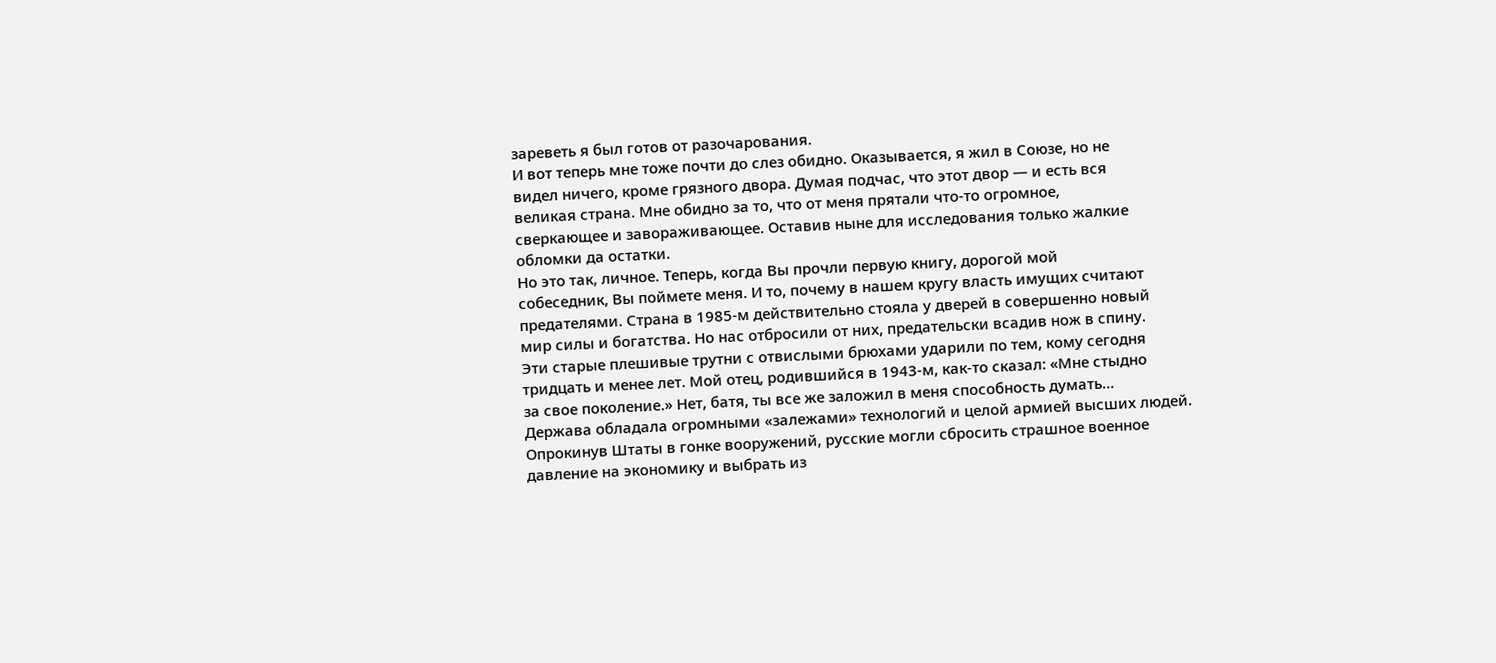зареветь я был готов от разочарования.
И вот теперь мне тоже почти до слез обидно. Оказывается, я жил в Союзе, но не
видел ничего, кроме грязного двора. Думая подчас, что этот двор — и есть вся
великая страна. Мне обидно за то, что от меня прятали что-то огромное,
сверкающее и завораживающее. Оставив ныне для исследования только жалкие
обломки да остатки.
Но это так, личное. Теперь, когда Вы прочли первую книгу, дорогой мой
собеседник, Вы поймете меня. И то, почему в нашем кругу власть имущих считают
предателями. Страна в 1985-м действительно стояла у дверей в совершенно новый
мир силы и богатства. Но нас отбросили от них, предательски всадив нож в спину.
Эти старые плешивые трутни с отвислыми брюхами ударили по тем, кому сегодня
тридцать и менее лет. Мой отец, родившийся в 1943-м, как-то сказал: «Мне стыдно
за свое поколение.» Нет, батя, ты все же заложил в меня способность думать…
Держава обладала огромными «залежами» технологий и целой армией высших людей.
Опрокинув Штаты в гонке вооружений, русские могли сбросить страшное военное
давление на экономику и выбрать из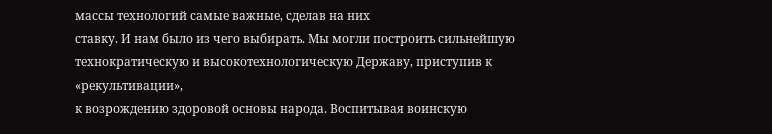массы технологий самые важные, сделав на них
ставку. И нам было из чего выбирать. Мы могли построить сильнейшую
технократическую и высокотехнологическую Державу, приступив к «рекультивации»,
к возрождению здоровой основы народа. Воспитывая воинскую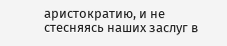аристократию, и не
стесняясь наших заслуг в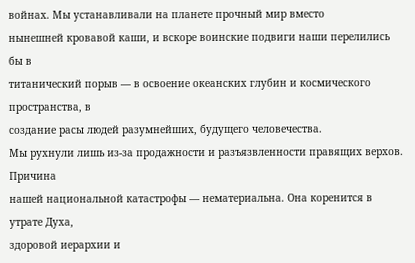войнах. Мы устанавливали на планете прочный мир вместо
нынешней кровавой каши, и вскоре воинские подвиги наши перелились бы в
титанический порыв — в освоение океанских глубин и космического пространства, в
создание расы людей разумнейших, будущего человечества.
Мы рухнули лишь из-за продажности и разъязвленности правящих верхов. Причина
нашей национальной катастрофы — нематериальна. Она коренится в утрате Духа,
здоровой иерархии и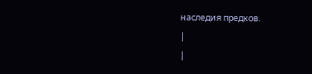наследия предков.
|
|